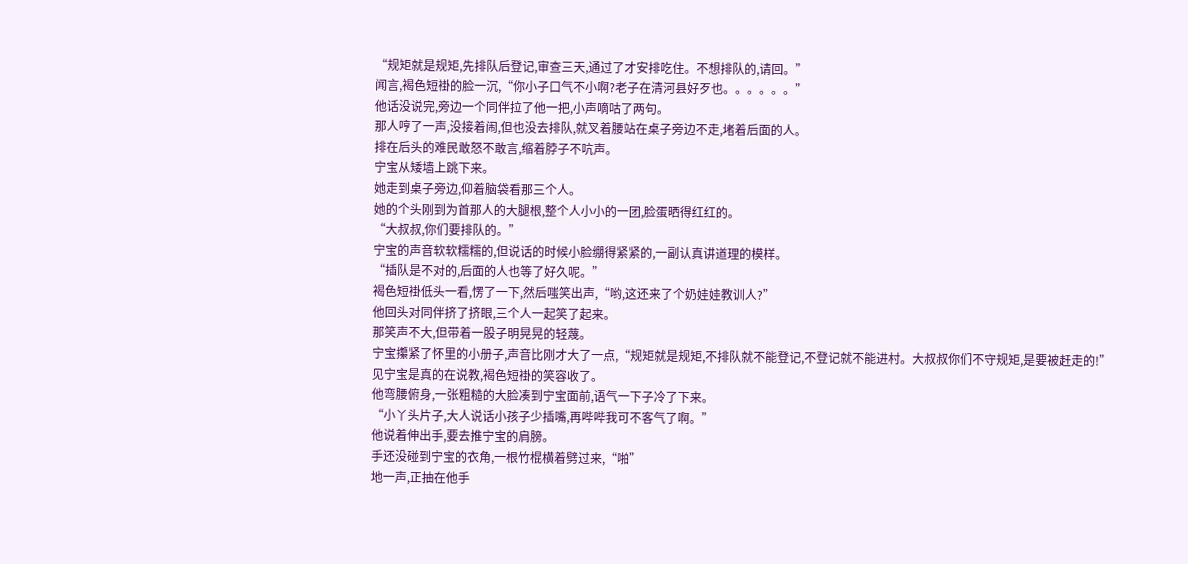“规矩就是规矩,先排队后登记,审查三天,通过了才安排吃住。不想排队的,请回。”
闻言,褐色短褂的脸一沉,“你小子口气不小啊?老子在清河县好歹也。。。。。。”
他话没说完,旁边一个同伴拉了他一把,小声嘀咕了两句。
那人哼了一声,没接着闹,但也没去排队,就叉着腰站在桌子旁边不走,堵着后面的人。
排在后头的难民敢怒不敢言,缩着脖子不吭声。
宁宝从矮墙上跳下来。
她走到桌子旁边,仰着脑袋看那三个人。
她的个头刚到为首那人的大腿根,整个人小小的一团,脸蛋晒得红红的。
“大叔叔,你们要排队的。”
宁宝的声音软软糯糯的,但说话的时候小脸绷得紧紧的,一副认真讲道理的模样。
“插队是不对的,后面的人也等了好久呢。”
褐色短褂低头一看,愣了一下,然后嗤笑出声,“哟,这还来了个奶娃娃教训人?”
他回头对同伴挤了挤眼,三个人一起笑了起来。
那笑声不大,但带着一股子明晃晃的轻蔑。
宁宝攥紧了怀里的小册子,声音比刚才大了一点,“规矩就是规矩,不排队就不能登记,不登记就不能进村。大叔叔你们不守规矩,是要被赶走的!”
见宁宝是真的在说教,褐色短褂的笑容收了。
他弯腰俯身,一张粗糙的大脸凑到宁宝面前,语气一下子冷了下来。
“小丫头片子,大人说话小孩子少插嘴,再哔哔我可不客气了啊。”
他说着伸出手,要去推宁宝的肩膀。
手还没碰到宁宝的衣角,一根竹棍横着劈过来,“啪”
地一声,正抽在他手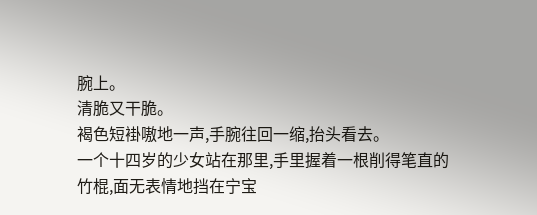腕上。
清脆又干脆。
褐色短褂嗷地一声,手腕往回一缩,抬头看去。
一个十四岁的少女站在那里,手里握着一根削得笔直的竹棍,面无表情地挡在宁宝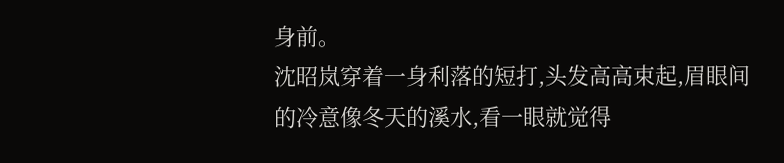身前。
沈昭岚穿着一身利落的短打,头发高高束起,眉眼间的冷意像冬天的溪水,看一眼就觉得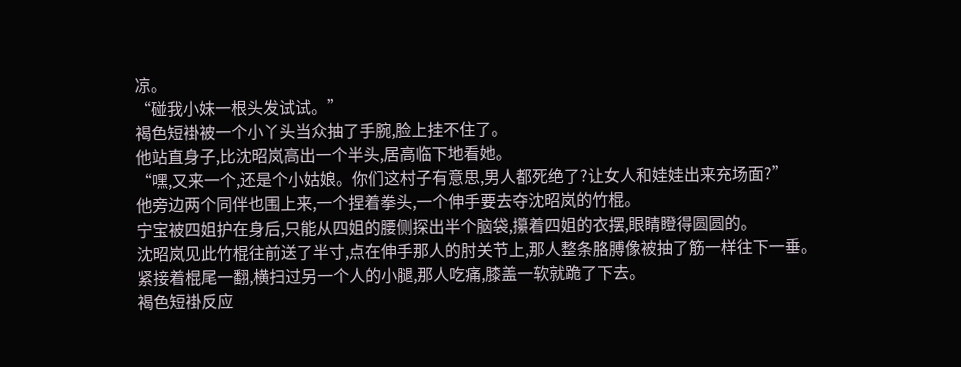凉。
“碰我小妹一根头发试试。”
褐色短褂被一个小丫头当众抽了手腕,脸上挂不住了。
他站直身子,比沈昭岚高出一个半头,居高临下地看她。
“嘿,又来一个,还是个小姑娘。你们这村子有意思,男人都死绝了?让女人和娃娃出来充场面?”
他旁边两个同伴也围上来,一个捏着拳头,一个伸手要去夺沈昭岚的竹棍。
宁宝被四姐护在身后,只能从四姐的腰侧探出半个脑袋,攥着四姐的衣摆,眼睛瞪得圆圆的。
沈昭岚见此竹棍往前送了半寸,点在伸手那人的肘关节上,那人整条胳膊像被抽了筋一样往下一垂。
紧接着棍尾一翻,横扫过另一个人的小腿,那人吃痛,膝盖一软就跪了下去。
褐色短褂反应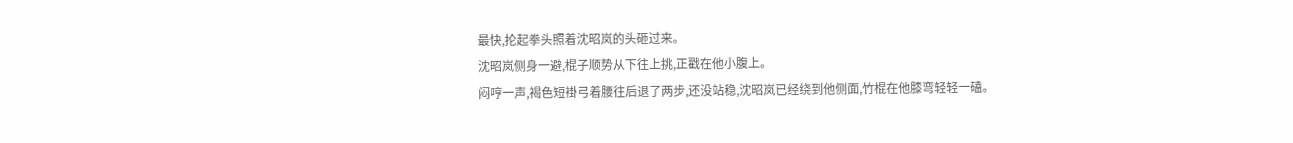最快,抡起拳头照着沈昭岚的头砸过来。
沈昭岚侧身一避,棍子顺势从下往上挑,正戳在他小腹上。
闷哼一声,褐色短褂弓着腰往后退了两步,还没站稳,沈昭岚已经绕到他侧面,竹棍在他膝弯轻轻一磕。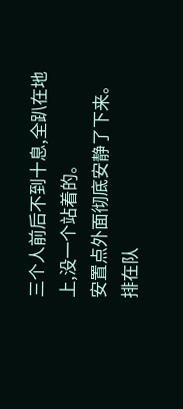三个人前后不到十息,全趴在地上,没一个站着的。
安置点外面彻底安静了下来。
排在队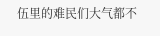伍里的难民们大气都不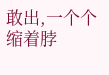敢出,一个个缩着脖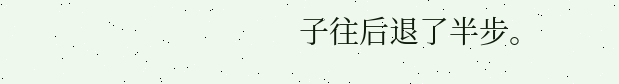子往后退了半步。